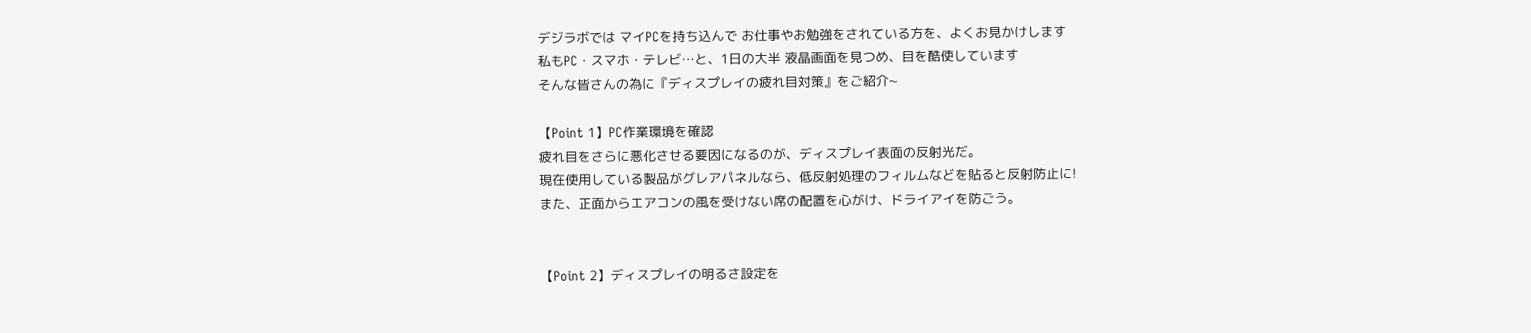デジラボでは マイPCを持ち込んで お仕事やお勉強をされている方を、よくお見かけします
私もPC・スマホ・テレビ…と、1日の大半 液晶画面を見つめ、目を酷使しています
そんな皆さんの為に『ディスプレイの疲れ目対策』をご紹介~

【Point 1】PC作業環境を確認
疲れ目をさらに悪化させる要因になるのが、ディスプレイ表面の反射光だ。
現在使用している製品がグレアパネルなら、低反射処理のフィルムなどを貼ると反射防止に!
また、正面からエアコンの風を受けない席の配置を心がけ、ドライアイを防ごう。


【Point 2】ディスプレイの明るさ設定を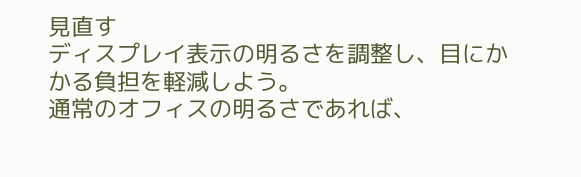見直す
ディスプレイ表示の明るさを調整し、目にかかる負担を軽減しよう。
通常のオフィスの明るさであれば、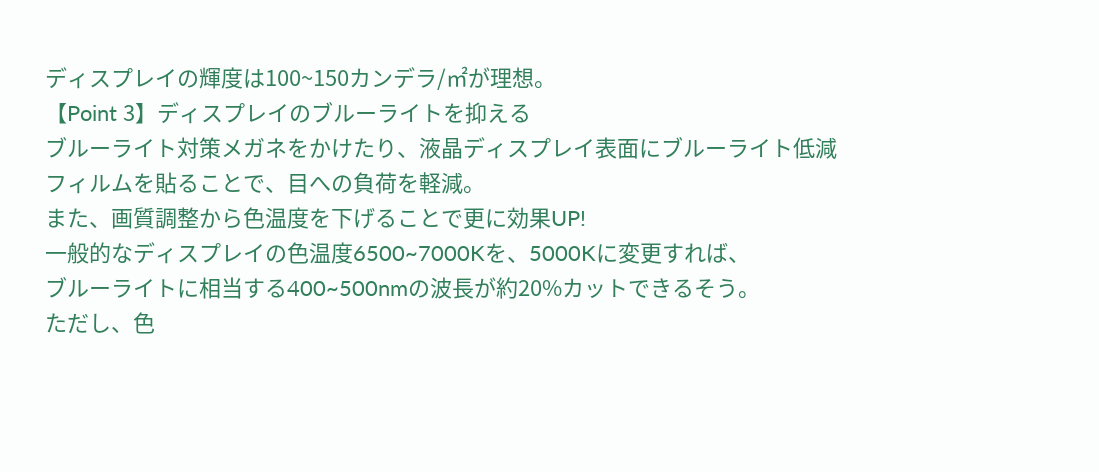ディスプレイの輝度は100~150カンデラ/㎡が理想。
【Point 3】ディスプレイのブルーライトを抑える
ブルーライト対策メガネをかけたり、液晶ディスプレイ表面にブルーライト低減
フィルムを貼ることで、目への負荷を軽減。
また、画質調整から色温度を下げることで更に効果UP!
一般的なディスプレイの色温度6500~7000Kを、5000Kに変更すれば、
ブルーライトに相当する400~500nmの波長が約20%カットできるそう。
ただし、色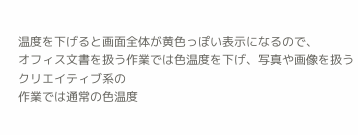温度を下げると画面全体が黄色っぽい表示になるので、
オフィス文書を扱う作業では色温度を下げ、写真や画像を扱うクリエイティブ系の
作業では通常の色温度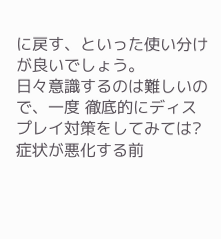に戻す、といった使い分けが良いでしょう。
日々意識するのは難しいので、一度 徹底的にディスプレイ対策をしてみては?
症状が悪化する前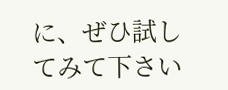に、ぜひ試してみて下さい